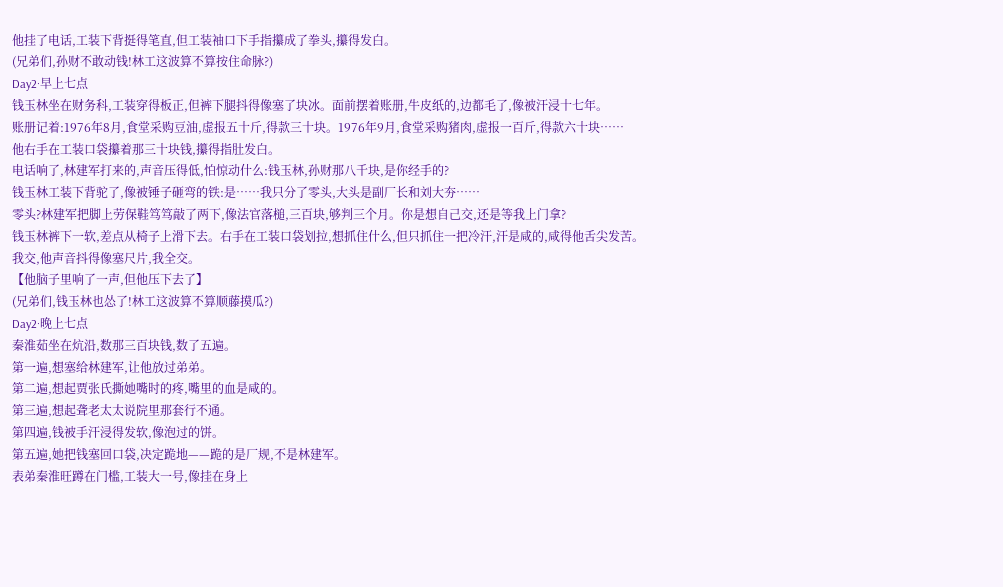他挂了电话,工装下背挺得笔直,但工装袖口下手指攥成了拳头,攥得发白。
(兄弟们,孙财不敢动钱!林工这波算不算按住命脉?)
Day2·早上七点
钱玉林坐在财务科,工装穿得板正,但裤下腿抖得像塞了块冰。面前摆着账册,牛皮纸的,边都毛了,像被汗浸十七年。
账册记着:1976年8月,食堂采购豆油,虚报五十斤,得款三十块。1976年9月,食堂采购猪肉,虚报一百斤,得款六十块……
他右手在工装口袋攥着那三十块钱,攥得指肚发白。
电话响了,林建军打来的,声音压得低,怕惊动什么:钱玉林,孙财那八千块,是你经手的?
钱玉林工装下背驼了,像被锤子砸弯的铁:是……我只分了零头,大头是副厂长和刘大夯……
零头?林建军把脚上劳保鞋笃笃敲了两下,像法官落槌,三百块,够判三个月。你是想自己交,还是等我上门拿?
钱玉林裤下一软,差点从椅子上滑下去。右手在工装口袋划拉,想抓住什么,但只抓住一把冷汗,汗是咸的,咸得他舌尖发苦。
我交,他声音抖得像塞尺片,我全交。
【他脑子里响了一声,但他压下去了】
(兄弟们,钱玉林也怂了!林工这波算不算顺藤摸瓜?)
Day2·晚上七点
秦淮茹坐在炕沿,数那三百块钱,数了五遍。
第一遍,想塞给林建军,让他放过弟弟。
第二遍,想起贾张氏撕她嘴时的疼,嘴里的血是咸的。
第三遍,想起聋老太太说院里那套行不通。
第四遍,钱被手汗浸得发软,像泡过的饼。
第五遍,她把钱塞回口袋,决定跪地——跪的是厂规,不是林建军。
表弟秦淮旺蹲在门槛,工装大一号,像挂在身上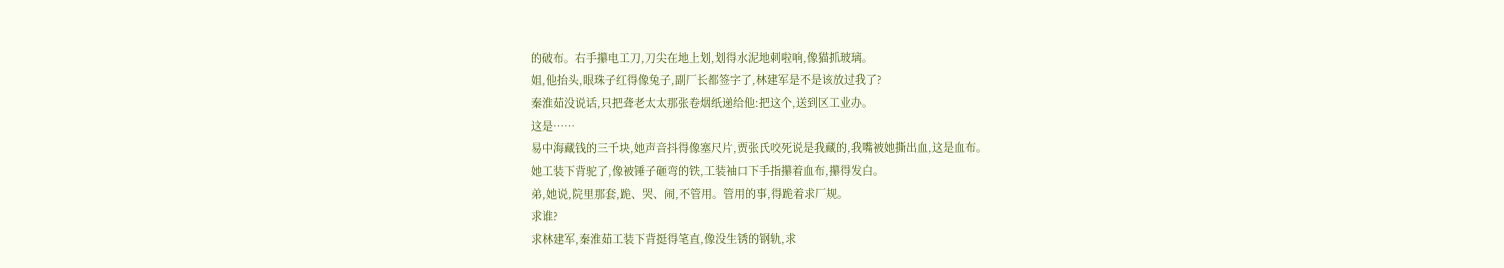的破布。右手攥电工刀,刀尖在地上划,划得水泥地刺啦响,像猫抓玻璃。
姐,他抬头,眼珠子红得像兔子,副厂长都签字了,林建军是不是该放过我了?
秦淮茹没说话,只把聋老太太那张卷烟纸递给他:把这个,送到区工业办。
这是……
易中海藏钱的三千块,她声音抖得像塞尺片,贾张氏咬死说是我藏的,我嘴被她撕出血,这是血布。
她工装下背驼了,像被锤子砸弯的铁,工装袖口下手指攥着血布,攥得发白。
弟,她说,院里那套,跪、哭、闹,不管用。管用的事,得跪着求厂规。
求谁?
求林建军,秦淮茹工装下背挺得笔直,像没生锈的钢轨,求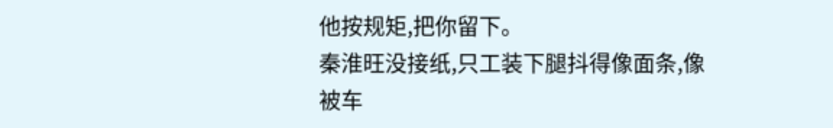他按规矩,把你留下。
秦淮旺没接纸,只工装下腿抖得像面条,像被车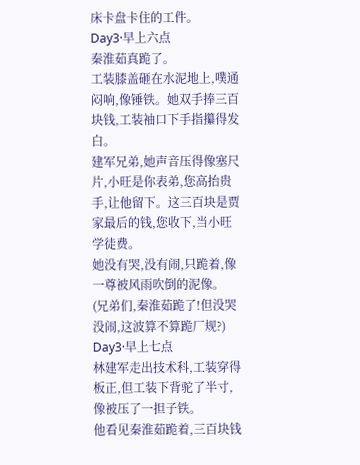床卡盘卡住的工件。
Day3·早上六点
秦淮茹真跪了。
工装膝盖砸在水泥地上,噗通闷响,像锤铁。她双手捧三百块钱,工装袖口下手指攥得发白。
建军兄弟,她声音压得像塞尺片,小旺是你表弟,您高抬贵手,让他留下。这三百块是贾家最后的钱,您收下,当小旺学徒费。
她没有哭,没有闹,只跪着,像一尊被风雨吹倒的泥像。
(兄弟们,秦淮茹跪了!但没哭没闹,这波算不算跪厂规?)
Day3·早上七点
林建军走出技术科,工装穿得板正,但工装下背驼了半寸,像被压了一担子铁。
他看见秦淮茹跪着,三百块钱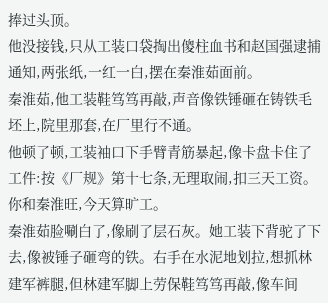捧过头顶。
他没接钱,只从工装口袋掏出傻柱血书和赵国强逮捕通知,两张纸,一红一白,摆在秦淮茹面前。
秦淮茹,他工装鞋笃笃再敲,声音像铁锤砸在铸铁毛坯上,院里那套,在厂里行不通。
他顿了顿,工装袖口下手臂青筋暴起,像卡盘卡住了工件:按《厂规》第十七条,无理取闹,扣三天工资。你和秦淮旺,今天算旷工。
秦淮茹脸唰白了,像刷了层石灰。她工装下背驼了下去,像被锤子砸弯的铁。右手在水泥地划拉,想抓林建军裤腿,但林建军脚上劳保鞋笃笃再敲,像车间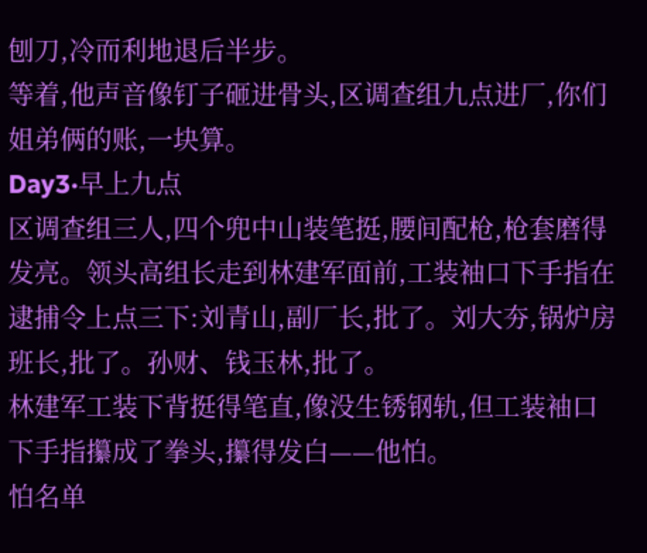刨刀,冷而利地退后半步。
等着,他声音像钉子砸进骨头,区调查组九点进厂,你们姐弟俩的账,一块算。
Day3·早上九点
区调查组三人,四个兜中山装笔挺,腰间配枪,枪套磨得发亮。领头高组长走到林建军面前,工装袖口下手指在逮捕令上点三下:刘青山,副厂长,批了。刘大夯,锅炉房班长,批了。孙财、钱玉林,批了。
林建军工装下背挺得笔直,像没生锈钢轨,但工装袖口下手指攥成了拳头,攥得发白——他怕。
怕名单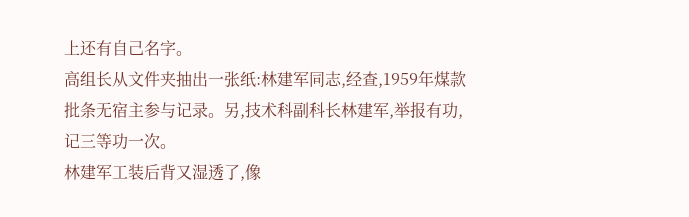上还有自己名字。
高组长从文件夹抽出一张纸:林建军同志,经查,1959年煤款批条无宿主参与记录。另,技术科副科长林建军,举报有功,记三等功一次。
林建军工装后背又湿透了,像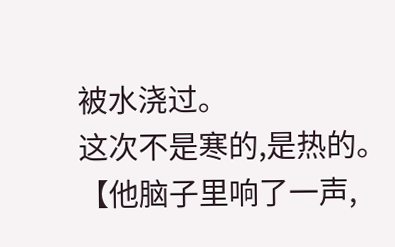被水浇过。
这次不是寒的,是热的。
【他脑子里响了一声,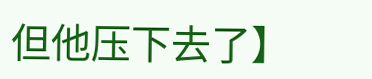但他压下去了】